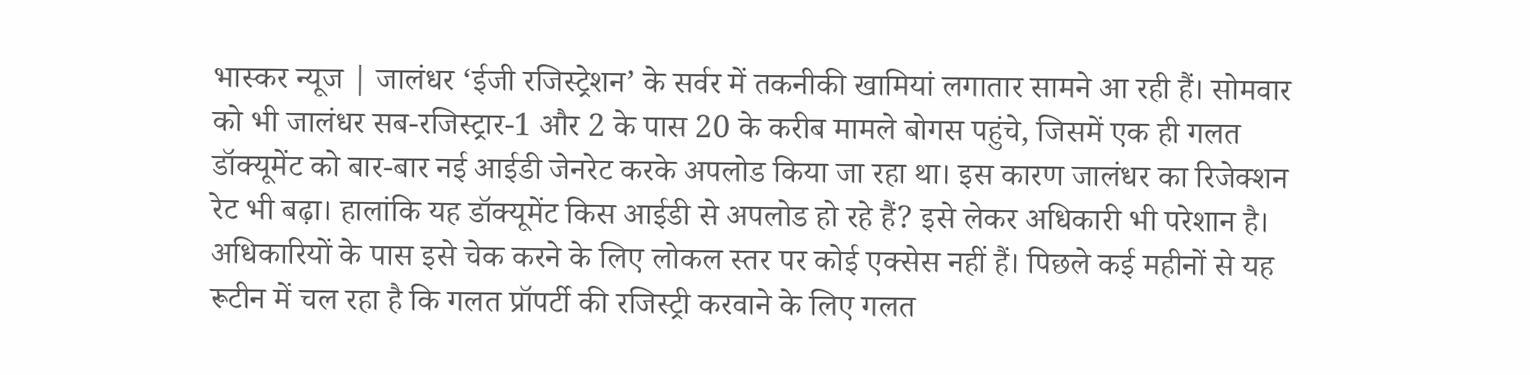भास्कर न्यूज | जालंधर ‘ईजी रजिस्ट्रेशन’ के सर्वर में तकनीकी खामियां लगातार सामने आ रही हैं। सोमवार को भी जालंधर सब-रजिस्ट्रार-1 और 2 के पास 20 के करीब मामले बोगस पहुंचे, जिसमें एक ही गलत डॉक्यूमेंट को बार-बार नई आईडी जेनरेट करके अपलोड किया जा रहा था। इस कारण जालंधर का रिजेक्शन रेट भी बढ़ा। हालांकि यह डॉक्यूमेंट किस आईडी से अपलोड हो रहे हैं? इसे लेकर अधिकारी भी परेशान है। अधिकारियों के पास इसे चेक करने के लिए लोकल स्तर पर कोई एक्सेस नहीं हैं। पिछले कई महीनों से यह रूटीन में चल रहा है कि गलत प्रॉपर्टी की रजिस्ट्री करवाने के लिए गलत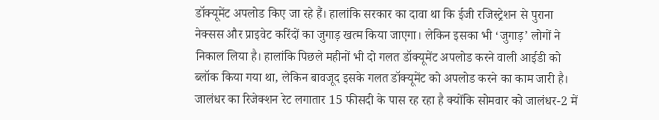डॉक्यूमेंट अपलोड किए जा रहे हैं। हालांकि सरकार का दावा था कि ईजी रजिस्ट्रेशन से पुराना नेक्सस और प्राइवेट करिंदों का जुगाड़ खत्म किया जाएगा। लेकिन इसका भी ‘जुगाड़’ लोगों ने निकाल लिया है। हालांकि पिछले महीनों भी दो गलत डॉक्यूमेंट अपलोड करने वाली आईडी को ब्लॉक किया गया था, लेकिन बावजूद इसके गलत डॉक्यूमेंट को अपलोड करने का काम जारी है। जालंधर का रिजेक्शन रेट लगातार 15 फीसदी के पास रह रहा है क्योंकि सोमवार को जालंधर-2 में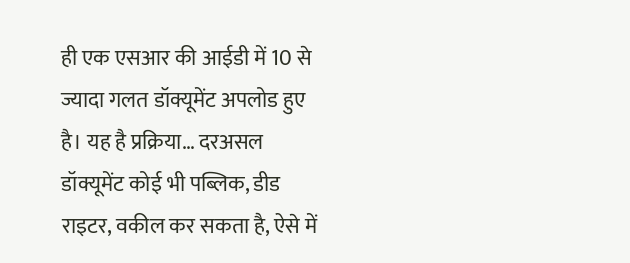ही एक एसआर की आईडी में 10 से ज्यादा गलत डॉक्यूमेंट अपलोड हुए है। यह है प्रक्रिया… दरअसल डॉक्यूमेंट कोई भी पब्लिक, डीड राइटर, वकील कर सकता है, ऐसे में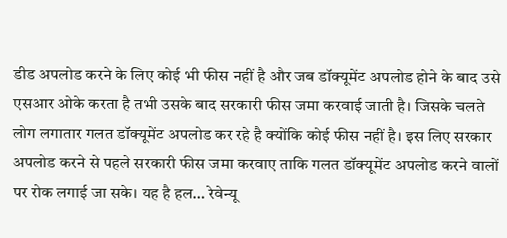डीड अपलोड करने के लिए कोई भी फीस नहीं है और जब डॉक्यूमेंट अपलोड होने के बाद उसे एसआर ओके करता है तभी उसके बाद सरकारी फीस जमा करवाई जाती है। जिसके चलते लोग लगातार गलत डॉक्यूमेंट अपलोड कर रहे है क्योंकि कोई फीस नहीं है। इस लिए सरकार अपलोड करने से पहले सरकारी फीस जमा करवाए ताकि गलत डॉक्यूमेंट अपलोड करने वालों पर रोक लगाई जा सके। यह है हल… रेवेन्यू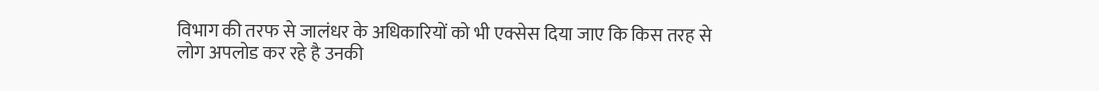विभाग की तरफ से जालंधर के अधिकारियों को भी एक्सेस दिया जाए कि किस तरह से लोग अपलोड कर रहे है उनकी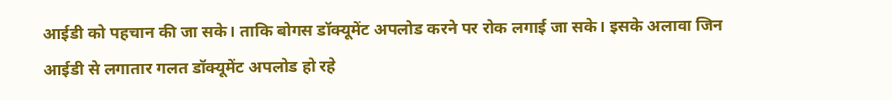आईडी को पहचान की जा सके। ताकि बोगस डॉक्यूमेंट अपलोड करने पर रोक लगाई जा सके। इसके अलावा जिन आईडी से लगातार गलत डॉक्यूमेंट अपलोड हो रहे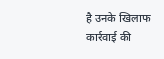है उनके खिलाफ कार्रवाई की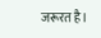जरूरत है।